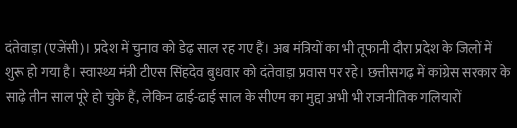दंतेवाड़ा (एजेंसी)। प्रदेश में चुनाव को डेढ़ साल रह गए हैं। अब मंत्रियों का भी तूफानी दौरा प्रदेश के जिलों में शुरू हो गया है। स्वास्थ्य मंत्री टीएस सिंहदेव बुधवार को दंतेवाड़ा प्रवास पर रहे। छत्तीसगढ़ में कांग्रेस सरकार के साढ़े तीन साल पूरे हो चुके हैं, लेकिन ढाई-ढाई साल के सीएम का मुद्दा अभी भी राजनीतिक गलियारों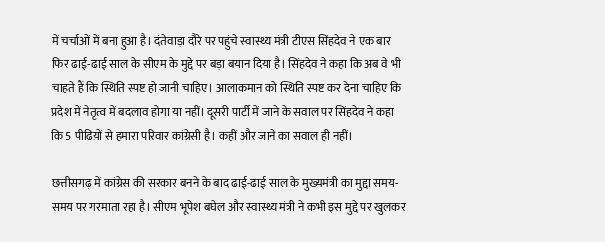में चर्चाओं में बना हुआ है। दंतेवाड़ा दौरे पर पहुंचे स्वास्थ्य मंत्री टीएस सिंहदेव ने एक बार फिर ढाई-ढाई साल के सीएम के मुद्दे पर बड़ा बयान दिया है। सिंहदेव ने कहा कि अब वे भी चाहते हैं कि स्थिति स्पष्ट हो जानी चाहिए। आलाकमान को स्थिति स्पष्ट कर देना चाहिए कि प्रदेश में नेतृत्व में बदलाव होगा या नहीं। दूसरी पार्टी में जाने के सवाल पर सिंहदेव ने कहा कि 5 पीढिय़ों से हमारा परिवार कांग्रेसी है। कहीं और जाने का सवाल ही नहीं।

छत्तीसगढ़ में कांग्रेस की सरकार बनने के बाद ढाई-ढाई साल के मुख्यमंत्री का मुद्दा समय-समय पर गरमाता रहा है। सीएम भूपेश बघेल और स्वास्थ्य मंत्री ने कभी इस मुद्दे पर खुलकर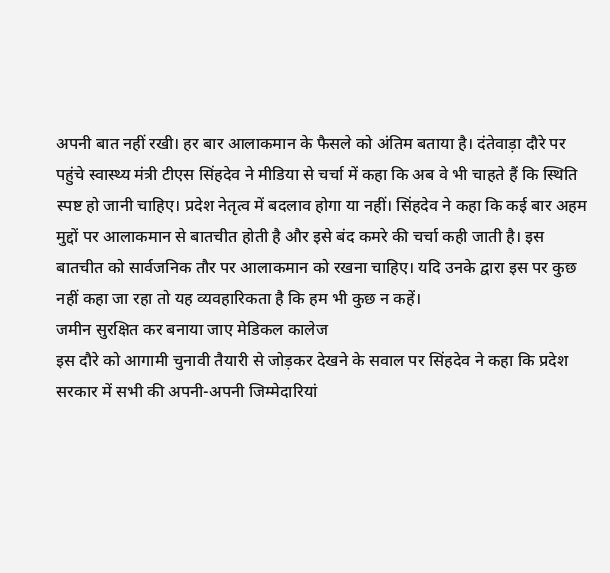अपनी बात नहीं रखी। हर बार आलाकमान के फैसले को अंतिम बताया है। दंतेवाड़ा दौरे पर पहुंचे स्वास्थ्य मंत्री टीएस सिंहदेव ने मीडिया से चर्चा में कहा कि अब वे भी चाहते हैं कि स्थिति स्पष्ट हो जानी चाहिए। प्रदेश नेतृत्व में बदलाव होगा या नहीं। सिंहदेव ने कहा कि कई बार अहम मुद्दों पर आलाकमान से बातचीत होती है और इसे बंद कमरे की चर्चा कही जाती है। इस बातचीत को सार्वजनिक तौर पर आलाकमान को रखना चाहिए। यदि उनके द्वारा इस पर कुछ नहीं कहा जा रहा तो यह व्यवहारिकता है कि हम भी कुछ न कहें।
जमीन सुरक्षित कर बनाया जाए मेडिकल कालेज
इस दौरे को आगामी चुनावी तैयारी से जोड़कर देखने के सवाल पर सिंहदेव ने कहा कि प्रदेश सरकार में सभी की अपनी-अपनी जिम्मेदारियां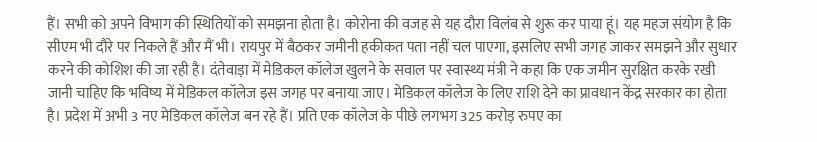हैं। सभी को अपने विभाग की स्थितियों को समझना होता है। कोरोना की वजह से यह दौरा विलंब से शुरू कर पाया हूं। यह महज संयोग है कि सीएम भी दौरे पर निकले हैं और मैं भी। रायपुर में बैठकर जमीनी हकीकत पता नहीं चल पाएगा, इसलिए सभी जगह जाकर समझने और सुधार करने की कोशिश की जा रही है। दंतेवाड़ा में मेडिकल कॉलेज खुलने के सवाल पर स्वास्थ्य मंत्री ने कहा कि एक जमीन सुरक्षित करके रखी जानी चाहिए कि भविष्य में मेडिकल कॉलेज इस जगह पर बनाया जाए। मेडिकल कॉलेज के लिए राशि देने का प्रावधान केंद्र सरकार का होता है। प्रदेश में अभी 3 नए मेडिकल कॉलेज बन रहे हैं। प्रति एक कॉलेज के पीछे लगभग 325 करोड़ रुपए का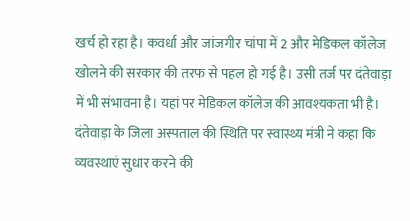खर्च हो रहा है। कवर्धा और जांजगीर चांपा में 2 और मेडिकल कॉलेज खोलने की सरकार की तरफ से पहल हो गई है। उसी तर्ज पर दंतेवाड़ा में भी संभावना है। यहां पर मेडिकल कॉलेज की आवश्यकता भी है। दंतेवाड़ा के जिला अस्पताल की स्थिति पर स्वास्थ्य मंत्री ने कहा कि व्यवस्थाएं सुधार करने की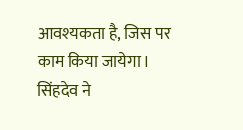आवश्यकता है, जिस पर काम किया जायेगा। सिंहदेव ने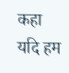कहा यदि हम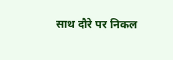साथ दौरे पर निकल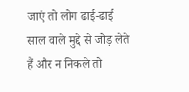जाएं तो लोग ढाई-ढाई साल वाले मुद्दे से जोड़ लेते हैं और न निकले तो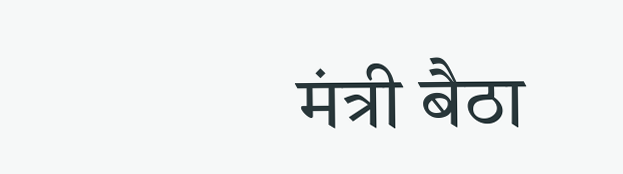मंत्री बैठा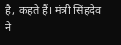है, कहते हैं। मंत्री सिंहदेव ने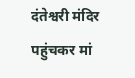दंतेश्वरी मंदिर पहुंचकर मां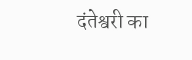दंतेश्वरी का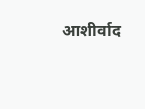आशीर्वाद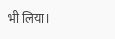भी लिया।